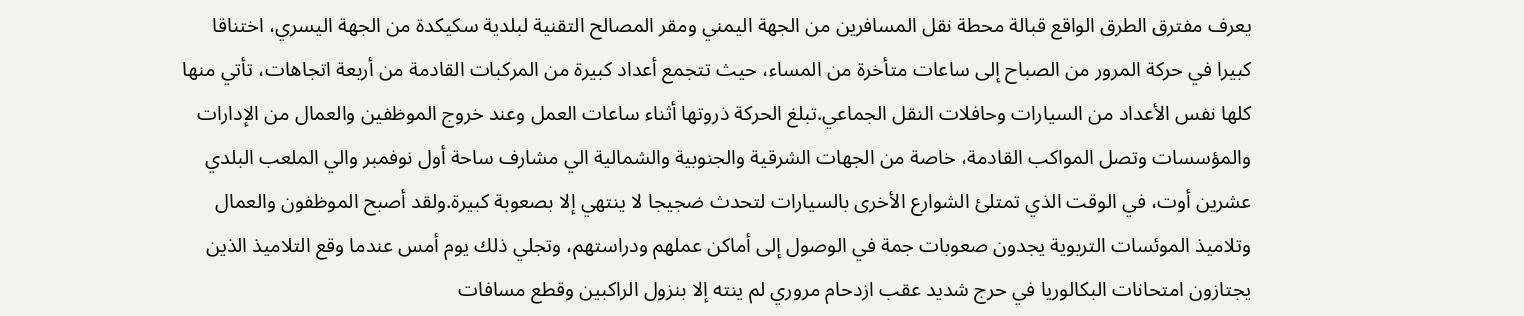يعرف مفترق الطرق الواقع قبالة محطة نقل المسافرين من الجهة اليمني ومقر المصالح التقنية لبلدية سكيكدة من الجهة اليسري، اختناقا كبيرا في حركة المرور من الصباح إلى ساعات متأخرة من المساء، حيث تتجمع أعداد كبيرة من المركبات القادمة من أربعة اتجاهات، تأتي منها كلها نفس الأعداد من السيارات وحافلات النقل الجماعي.تبلغ الحركة ذروتها أثناء ساعات العمل وعند خروج الموظفين والعمال من الإدارات والمؤسسات وتصل المواكب القادمة، خاصة من الجهات الشرقية والجنوبية والشمالية الي مشارف ساحة أول نوفمبر والي الملعب البلدي عشرين أوت، في الوقت الذي تمتلئ الشوارع الأخرى بالسيارات لتحدث ضجيجا لا ينتهي إلا بصعوبة كبيرة.ولقد أصبح الموظفون والعمال وتلاميذ الموئسات التربوية يجدون صعوبات جمة في الوصول إلى أماكن عملهم ودراستهم، وتجلي ذلك يوم أمس عندما وقع التلاميذ الذين يجتازون امتحانات البكالوريا في حرج شديد عقب ازدحام مروري لم ينته إلا بنزول الراكبين وقطع مسافات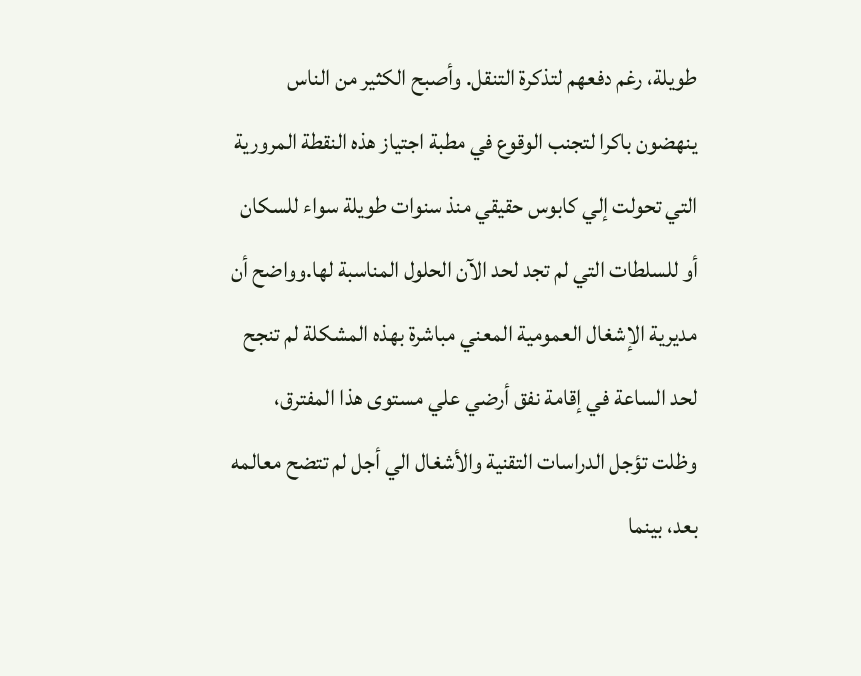طويلة، رغم دفعهم لتذكرة التنقل. وأصبح الكثير من الناس ينهضون باكرا لتجنب الوقوع في مطبة اجتياز هذه النقطة المرورية التي تحولت إلي كابوس حقيقي منذ سنوات طويلة سواء للسكان أو للسلطات التي لم تجد لحد الآن الحلول المناسبة لها.وواضح أن مديرية الإشغال العمومية المعني مباشرة بهذه المشكلة لم تنجح لحد الساعة في إقامة نفق أرضي علي مستوى هذا المفترق، وظلت تؤجل الدراسات التقنية والأشغال الي أجل لم تتضح معالمه بعد، بينما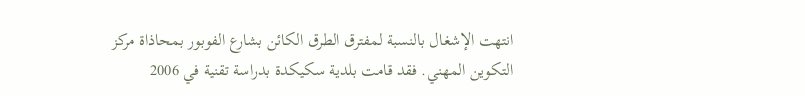انتهت الإشغال بالنسبة لمفترق الطرق الكائن بشارع الفوبور بمحاذاة مركز التكوين المهني. فقد قامت بلدية سكيكدة بدراسة تقنية في 2006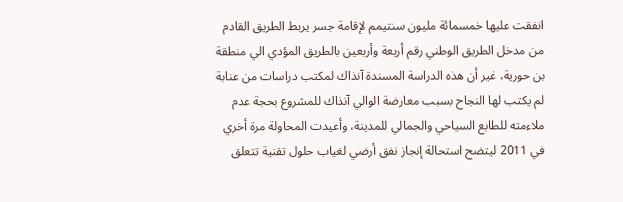انفقت عليها خمسمائة مليون سنتيمم لإقامة جسر يربط الطريق القادم من مدخل الطريق الوطني رقم أربعة وأربعين بالطريق المؤدي الي منطقة بن حورية، غير أن هذه الدراسة المسندة آنذاك لمكتب دراسات من عنابة لم يكتب لها النجاح بسبب معارضة الوالي آنذاك للمشروع بحجة عدم ملاءمته للطابع السياحي والجمالي للمدينة، وأعيدت المحاولة مرة أخري في 2011 ليتضح استحالة إنجاز نفق أرضي لغياب حلول تقنية تتعلق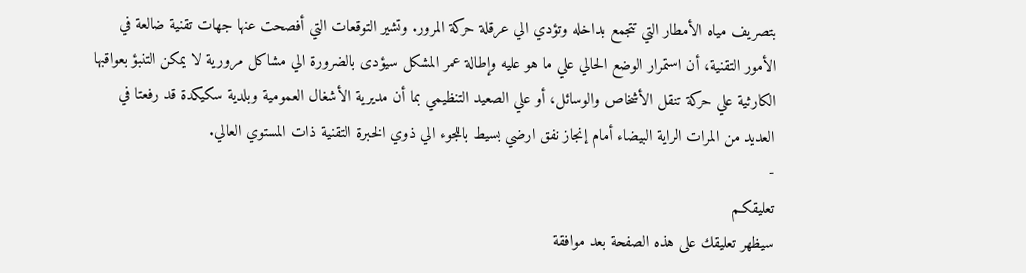بتصريف مياه الأمطار التي تتجمع بداخله وتؤدي الي عرقلة حركة المرور. وتشير التوقعات التي أفصحت عنها جهات تقنية ضالعة في الأمور التقنية، أن استمرار الوضع الحالي علي ما هو عليه وإطالة عمر المشكل سيؤدى بالضرورة الي مشاكل مرورية لا يمكن التنبؤ بعواقبها الكارثية علي حركة تنقل الأشخاص والوسائل، أو علي الصعيد التنظيمي بما أن مديرية الأشغال العمومية وبلدية سكيكدة قد رفعتا في العديد من المرات الراية البيضاء أمام إنجاز نفق ارضي بسيط باللجوء الي ذوي الخبرة التقنية ذات المستوي العالي.
-
تعليقكـم
سيظهر تعليقك على هذه الصفحة بعد موافقة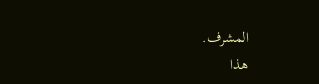المشرف.
هذا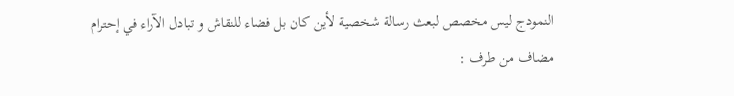النمودج ليس مخصص لبعث رسالة شخصية لأين كان بل فضاء للنقاش و تبادل الآراء في إحترام
مضاف من طرف :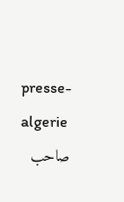presse-algerie
صاحب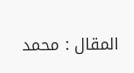المقال : محمد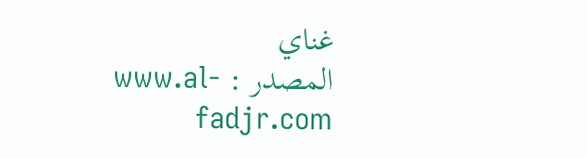غناي
المصدر : www.al-fadjr.com